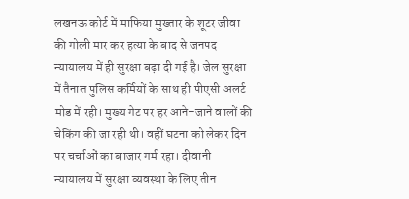लखनऊ कोर्ट में माफिया मुख्तार के शूटर जीवा की गोली मार कर हत्या के बाद से जनपद न्यायालय में ही सुरक्षा बढ़ा दी गई है। जेल सुरक्षा में तैनात पुलिस कर्मियों के साथ ही पीएसी अलर्ट मोड में रही। मुख्य गेट पर हर आने-जाने वालों की चेकिंग की जा रही थी। वहीं घटना को लेकर दिन पर चर्चाओं का बाजार गर्म रहा। दीवानी न्यायालय में सुरक्षा व्यवस्था के लिए तीन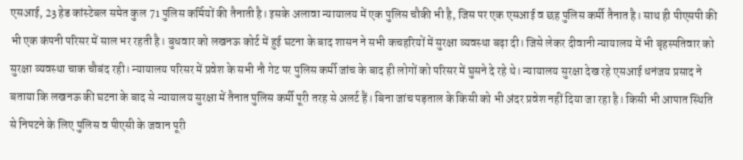एसआई, 23 हेड कांस्टेबल समेत कुल 71 पुलिस कर्मियों की तैनाती है। इसके अलावा न्यायालय में एक पुलिस चौकी भी है, जिस पर एक एसआई व छह पुलिस कर्मी तैनात है। साथ ही पीएसपी की भी एक कंपनी परिसर में साल भर रहती है। बुधवार को लखनऊ कोर्ट में हुई घटना के बाद शासन ने सभी कचहरियों में सुरक्षा व्यवस्था बढ़ा दी। जिसे लेकर दीवानी न्यायालय में भी बृहस्पतिवार को सुरक्षा व्यवस्था चाक चौबंद रही। न्यायालय परिसर में प्रवेश के सभी नौ गेट पर पुलिस कर्मी जांच के बाद ही लोगों को परिसर में घुसने दे रहे थे। न्यायालय सुरक्षा देख रहे एसआई धनंजय प्रसाद ने बताया कि लखनऊ की घटना के बाद से न्यायालय सुरक्षा में तैनात पुलिस कर्मी पूरी तरह से अलर्ट हैं। बिना जांच पड़ताल के किसी को भी अंदर प्रवेश नहीं दिया जा रहा है। किसी भी आपात स्थिति से निपटने के लिए पुलिस व पीएसी के जवान पूरी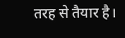तरह से तैयार है।